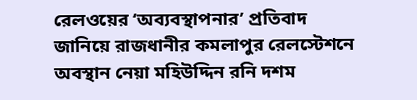রেলওয়ের ‘অব্যবস্থাপনার’ প্রতিবাদ জানিয়ে রাজধানীর কমলাপুর রেলস্টেশনে অবস্থান নেয়া মহিউদ্দিন রনি দশম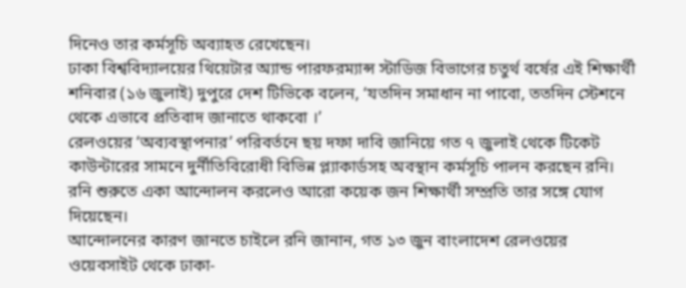দিনেও তার কর্মসূচি অব্যাহত রেখেছেন।
ঢাকা বিশ্ববিদ্যালয়ের থিয়েটার অ্যান্ড পারফরম্যান্স স্টাডিজ বিভাগের চতুর্থ বর্ষের এই শিক্ষার্থী শনিবার (১৬ জুলাই) দুপুরে দেশ টিভিকে বলেন, ‘যতদিন সমাধান না পাবো, ততদিন স্টেশনে থেকে এভাবে প্রতিবাদ জানাতে থাকবো ।’
রেলওয়ের ‘অব্যবস্থাপনার’ পরিবর্তনে ছয় দফা দাবি জানিয়ে গত ৭ জুলাই থেকে টিকেট কাউন্টারের সামনে দুর্নীতিবিরোধী বিভিন্ন প্ল্যাকার্ডসহ অবস্থান কর্মসূচি পালন করছেন রনি।
রনি শুরুতে একা আন্দোলন করলেও আরো কয়েক জন শিক্ষার্থী সম্প্রতি তার সঙ্গে যোগ দিয়েছেন।
আন্দোলনের কারণ জানতে চাইলে রনি জানান, গত ১৩ জুন বাংলাদেশ রেলওয়ের ওয়েবসাইট থেকে ঢাকা-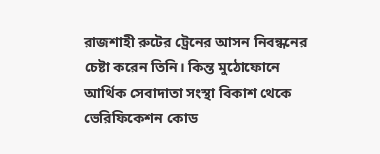রাজশাহী রুটের ট্রেনের আসন নিবন্ধনের চেষ্টা করেন তিনি। কিন্ত মুঠোফোনে আর্থিক সেবাদাতা সংস্থা বিকাশ থেকে ভেরিফিকেশন কোড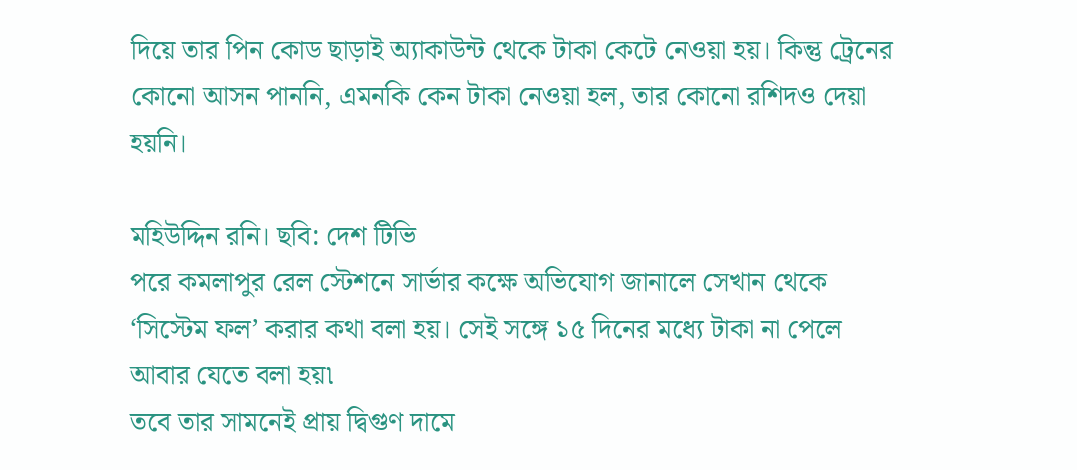দিয়ে তার পিন কোড ছাড়াই অ্যাকাউন্ট থেকে টাকা কেটে নেওয়া হয়। কিন্তু ট্রেনের কোনো আসন পাননি, এমনকি কেন টাকা নেওয়া হল, তার কোনো রশিদও দেয়া হয়নি।

মহিউদ্দিন রনি। ছবি: দেশ টিভি
পরে কমলাপুর রেল স্টেশনে সার্ভার কক্ষে অভিযোগ জানালে সেখান থেকে ‘সিস্টেম ফল’ করার কথা বলা হয়। সেই সঙ্গে ১৫ দিনের মধ্যে টাকা না পেলে আবার যেতে বলা হয়৷
তবে তার সামনেই প্রায় দ্বিগুণ দামে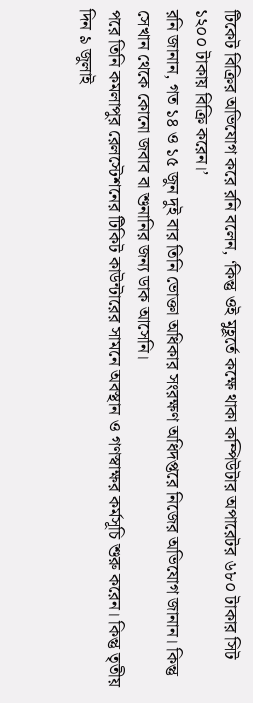টিকেট বিক্রির অভিযোগ করে রনি বলেন, ‘কিন্তু ওই মুহূর্তে কক্ষে থাকা কম্পিউটার অপারেটর ৬৮০ টাকার সিট ১২০০ টাকায় বিক্রি করেন।’
রনি জানান, গত ১৪ ও ১৫ জুন দুই বার তিনি ভোক্তা অধিকার সংরক্ষণ অধিদপ্তরে নিজের অভিযোগ জানান। কিন্তু সেখান থেকে কোনো জবাব বা শুনানির জন্য ডাক আসেনি।
পরে তিনি কমলাপুর রেলস্টেশনের টিকিট কাউন্টারের সামনে অবস্থান ও গণস্বাক্ষর কর্মসূচি শুরু করেন। কিন্তু তৃতীয় দিন ৯ জুলাই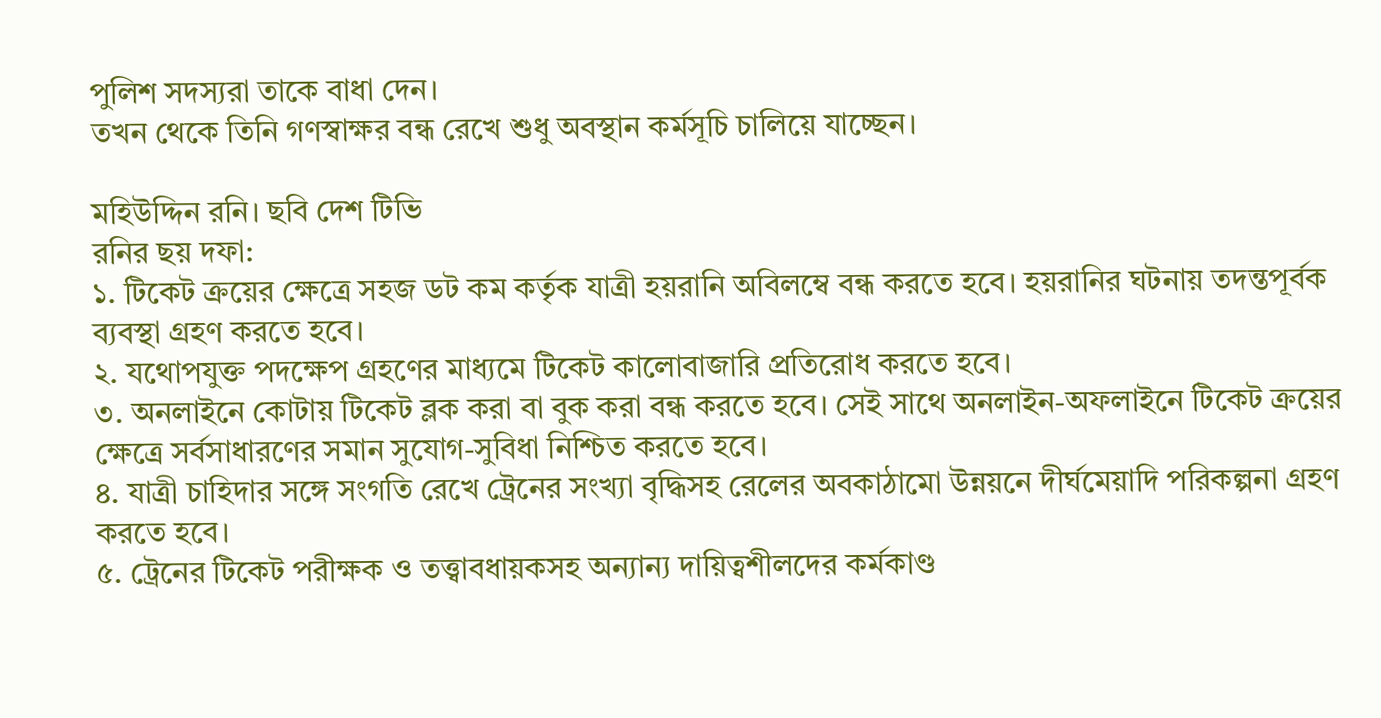পুলিশ সদস্যরা তাকে বাধা দেন।
তখন থেকে তিনি গণস্বাক্ষর বন্ধ রেখে শুধু অবস্থান কর্মসূচি চালিয়ে যাচ্ছেন।

মহিউদ্দিন রনি। ছবি দেশ টিভি
রনির ছয় দফা:
১. টিকেট ক্রয়ের ক্ষেত্রে সহজ ডট কম কর্তৃক যাত্রী হয়রানি অবিলম্বে বন্ধ করতে হবে। হয়রানির ঘটনায় তদন্তপূর্বক ব্যবস্থা গ্রহণ করতে হবে।
২. যথোপযুক্ত পদক্ষেপ গ্রহণের মাধ্যমে টিকেট কালোবাজারি প্রতিরোধ করতে হবে।
৩. অনলাইনে কোটায় টিকেট ব্লক করা বা বুক করা বন্ধ করতে হবে। সেই সাথে অনলাইন-অফলাইনে টিকেট ক্রয়ের ক্ষেত্রে সর্বসাধারণের সমান সুযোগ-সুবিধা নিশ্চিত করতে হবে।
৪. যাত্রী চাহিদার সঙ্গে সংগতি রেখে ট্রেনের সংখ্যা বৃদ্ধিসহ রেলের অবকাঠামো উন্নয়নে দীর্ঘমেয়াদি পরিকল্পনা গ্রহণ করতে হবে।
৫. ট্রেনের টিকেট পরীক্ষক ও তত্ত্বাবধায়কসহ অন্যান্য দায়িত্বশীলদের কর্মকাণ্ড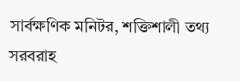সার্বক্ষণিক মনিটর, শক্তিশালী তথ্য সরবরাহ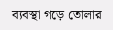ব্যবস্থা গড়ে তোলার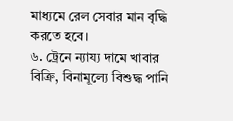মাধ্যমে রেল সেবার মান বৃদ্ধি করতে হবে।
৬. ট্রেনে ন্যায্য দামে খাবার বিক্রি, বিনামূল্যে বিশুদ্ধ পানি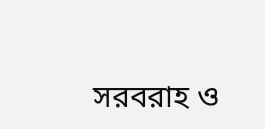সরবরাহ ও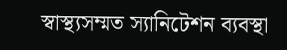স্বাস্থ্যসম্মত স্যানিটেশন ব্যবস্থা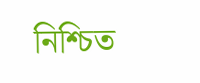নিশ্চিত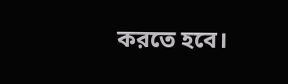করতে হবে।